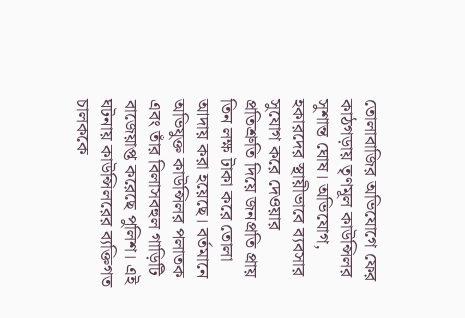তোলাবাজির অভিযোগে ফের কাঠগড়ায় তৃণমূল কাউন্সিলর সুশান্ত ঘোষ। অভিযোগ, হকারদের স্থায়ীভাবে ব্যবসার সুযোগ করে দেওয়ার প্রতিশ্রুতি দিয়ে জনপ্রতি প্রায় তিন লক্ষ টাকা করে তোলা আদায় করা হয়েছে। বর্তমানে অভিযুক্ত কাউন্সিলর পলাতক এবং তাঁর বিলাসবহুল গাড়িটি বাজেয়াপ্ত করেছে পুলিশ। এই ঘটনায় কাউন্সিলরের ব্যক্তিগত চালককে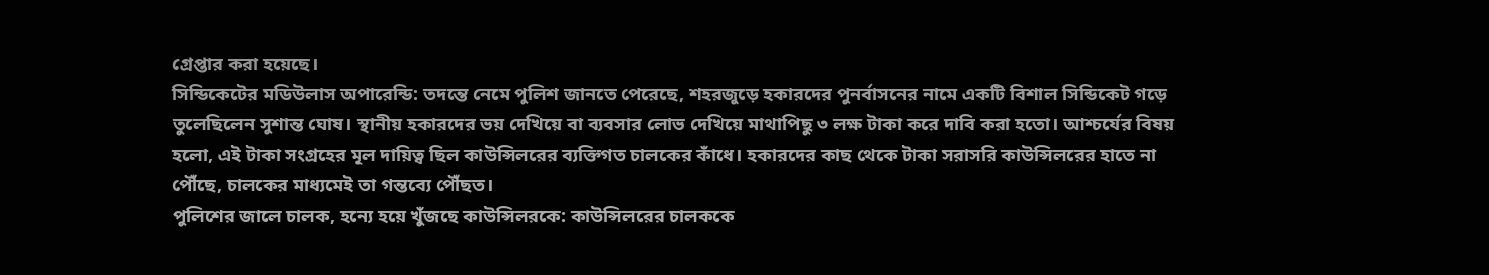গ্রেপ্তার করা হয়েছে।
সিন্ডিকেটের মডিউলাস অপারেন্ডি: তদন্তে নেমে পুলিশ জানতে পেরেছে, শহরজুড়ে হকারদের পুনর্বাসনের নামে একটি বিশাল সিন্ডিকেট গড়ে তুলেছিলেন সুশান্ত ঘোষ। স্থানীয় হকারদের ভয় দেখিয়ে বা ব্যবসার লোভ দেখিয়ে মাথাপিছু ৩ লক্ষ টাকা করে দাবি করা হতো। আশ্চর্যের বিষয় হলো, এই টাকা সংগ্রহের মূল দায়িত্ব ছিল কাউন্সিলরের ব্যক্তিগত চালকের কাঁধে। হকারদের কাছ থেকে টাকা সরাসরি কাউন্সিলরের হাতে না পৌঁছে, চালকের মাধ্যমেই তা গন্তব্যে পৌঁছত।
পুলিশের জালে চালক, হন্যে হয়ে খুঁজছে কাউন্সিলরকে: কাউন্সিলরের চালককে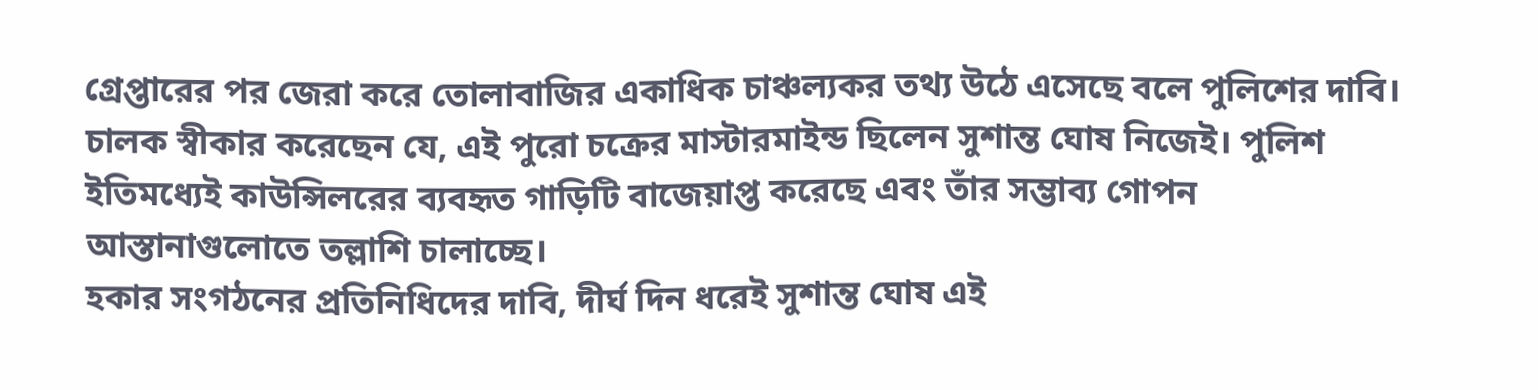গ্রেপ্তারের পর জেরা করে তোলাবাজির একাধিক চাঞ্চল্যকর তথ্য উঠে এসেছে বলে পুলিশের দাবি। চালক স্বীকার করেছেন যে, এই পুরো চক্রের মাস্টারমাইন্ড ছিলেন সুশান্ত ঘোষ নিজেই। পুলিশ ইতিমধ্যেই কাউন্সিলরের ব্যবহৃত গাড়িটি বাজেয়াপ্ত করেছে এবং তাঁর সম্ভাব্য গোপন আস্তানাগুলোতে তল্লাশি চালাচ্ছে।
হকার সংগঠনের প্রতিনিধিদের দাবি, দীর্ঘ দিন ধরেই সুশান্ত ঘোষ এই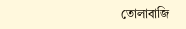তোলাবাজি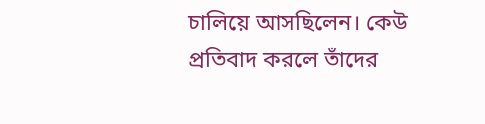চালিয়ে আসছিলেন। কেউ প্রতিবাদ করলে তাঁদের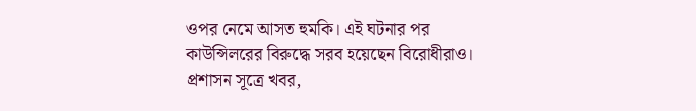ওপর নেমে আসত হুমকি। এই ঘটনার পর কাউন্সিলরের বিরুদ্ধে সরব হয়েছেন বিরোধীরাও। প্রশাসন সূত্রে খবর,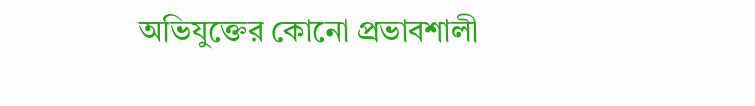অভিযুক্তের কোনো প্রভাবশালী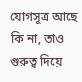যোগসূত্র আছে কি না, তাও গুরুত্ব দিয়ে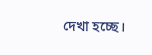দেখা হচ্ছে।